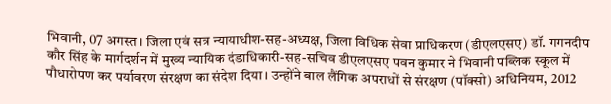भिवानी, 07 अगस्त। जिला एवं सत्र न्यायाधीश-सह-अध्यक्ष, जिला विधिक सेवा प्राधिकरण (डीएलएसए) डॉ. गगनदीप कौर सिंह के मार्गदर्शन में मुख्य न्यायिक दंडाधिकारी-सह-सचिव डीएलएसए पवन कुमार ने भिवानी पब्लिक स्कूल में पौधारोपण कर पर्यावरण संरक्षण का संदेश दिया। उन्होंने बाल लैंगिक अपराधों से संरक्षण (पॉक्सो) अधिनियम, 2012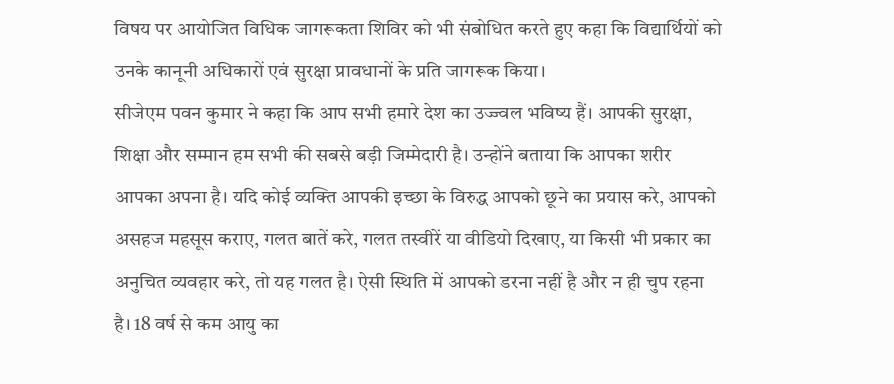विषय पर आयोजित विधिक जागरूकता शिविर को भी संबोधित करते हुए कहा कि विद्यार्थियों को उनके कानूनी अधिकारों एवं सुरक्षा प्रावधानों के प्रति जागरूक किया।
सीजेएम पवन कुमार ने कहा कि आप सभी हमारे देश का उज्ज्वल भविष्य हैं। आपकी सुरक्षा, शिक्षा और सम्मान हम सभी की सबसे बड़ी जिम्मेदारी है। उन्होंने बताया कि आपका शरीर आपका अपना है। यदि कोई व्यक्ति आपकी इच्छा के विरुद्ध आपको छूने का प्रयास करे, आपको असहज महसूस कराए, गलत बातें करे, गलत तस्वीरें या वीडियो दिखाए, या किसी भी प्रकार का अनुचित व्यवहार करे, तो यह गलत है। ऐसी स्थिति में आपको डरना नहीं है और न ही चुप रहना है। 18 वर्ष से कम आयु का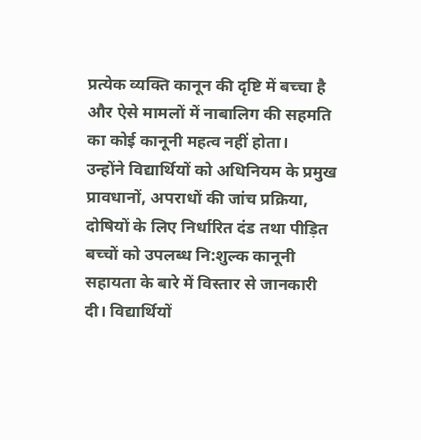प्रत्येक व्यक्ति कानून की दृष्टि में बच्चा है और ऐसे मामलों में नाबालिग की सहमति का कोई कानूनी महत्व नहीं होता।
उन्होंने विद्यार्थियों को अधिनियम के प्रमुख प्रावधानों, अपराधों की जांच प्रक्रिया, दोषियों के लिए निर्धारित दंड तथा पीड़ित बच्चों को उपलब्ध नि:शुल्क कानूनी सहायता के बारे में विस्तार से जानकारी दी। विद्यार्थियों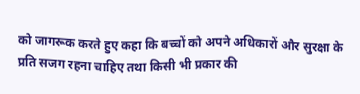को जागरूक करते हुए कहा कि बच्चों को अपने अधिकारों और सुरक्षा के प्रति सजग रहना चाहिए तथा किसी भी प्रकार की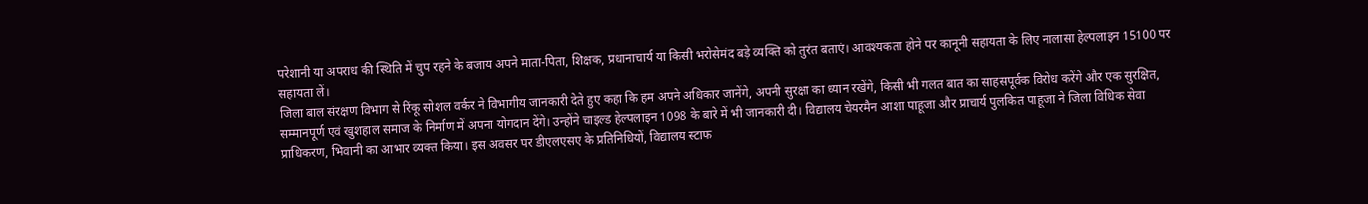परेशानी या अपराध की स्थिति में चुप रहने के बजाय अपने माता-पिता, शिक्षक, प्रधानाचार्य या किसी भरोसेमंद बड़े व्यक्ति को तुरंत बताएं। आवश्यकता होने पर कानूनी सहायता के लिए नालासा हेल्पलाइन 15100 पर सहायता लें।
जिला बाल संरक्षण विभाग से रिंकू सोशल वर्कर ने विभागीय जानकारी देते हुए कहा कि हम अपने अधिकार जानेंगे, अपनी सुरक्षा का ध्यान रखेंगे, किसी भी गलत बात का साहसपूर्वक विरोध करेंगे और एक सुरक्षित, सम्मानपूर्ण एवं खुशहाल समाज के निर्माण में अपना योगदान देंगे। उन्होंने चाइल्ड हेल्पलाइन 1098 के बारे में भी जानकारी दी। विद्यालय चेयरमैन आशा पाहूजा और प्राचार्य पुलकित पाहूजा ने जिला विधिक सेवा प्राधिकरण, भिवानी का आभार व्यक्त किया। इस अवसर पर डीएलएसए के प्रतिनिधियों, विद्यालय स्टाफ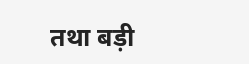तथा बड़ी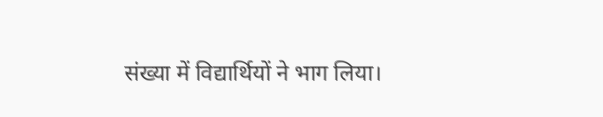संख्या में विद्यार्थियों ने भाग लिया।